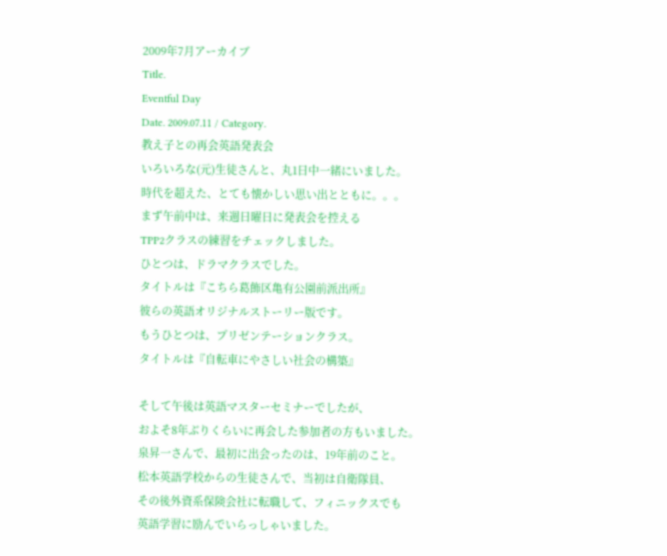2009年7月アーカイブ
Title.
Eventful Day
Date. 2009.07.11 / Category.
教え子との再会英語発表会
いろいろな(元)生徒さんと、丸1日中一緒にいました。
時代を超えた、とても懐かしい思い出とともに。。。
まず午前中は、来週日曜日に発表会を控える
TPP2クラスの練習をチェックしました。
ひとつは、ドラマクラスでした。
タイトルは『こちら葛飾区亀有公園前派出所』
彼らの英語オリジナルストーリー版です。
もうひとつは、プリゼンテーションクラス。
タイトルは『自転車にやさしい社会の構築』

そして午後は英語マスターセミナーでしたが、
およそ8年ぶりくらいに再会した参加者の方もいました。
泉昇一さんで、最初に出会ったのは、19年前のこと。
松本英語学校からの生徒さんで、当初は自衛隊員、
その後外資系保険会社に転職して、フィニックスでも
英語学習に励んでいらっしゃいました。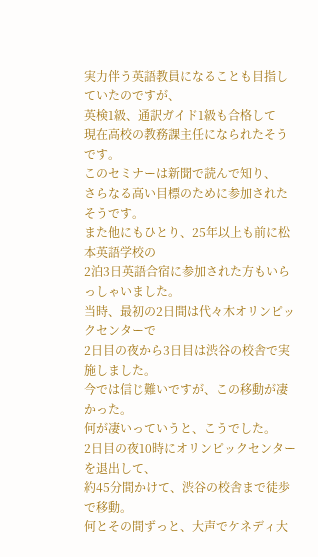実力伴う英語教員になることも目指していたのですが、
英検1級、通訳ガイド1級も合格して
現在高校の教務課主任になられたそうです。
このセミナーは新聞で読んで知り、
さらなる高い目標のために参加されたそうです。
また他にもひとり、25年以上も前に松本英語学校の
2泊3日英語合宿に参加された方もいらっしゃいました。
当時、最初の2日間は代々木オリンピックセンターで
2日目の夜から3日目は渋谷の校舎で実施しました。
今では信じ難いですが、この移動が凄かった。
何が凄いっていうと、こうでした。
2日目の夜10時にオリンピックセンターを退出して、
約45分間かけて、渋谷の校舎まで徒歩で移動。
何とその間ずっと、大声でケネディ大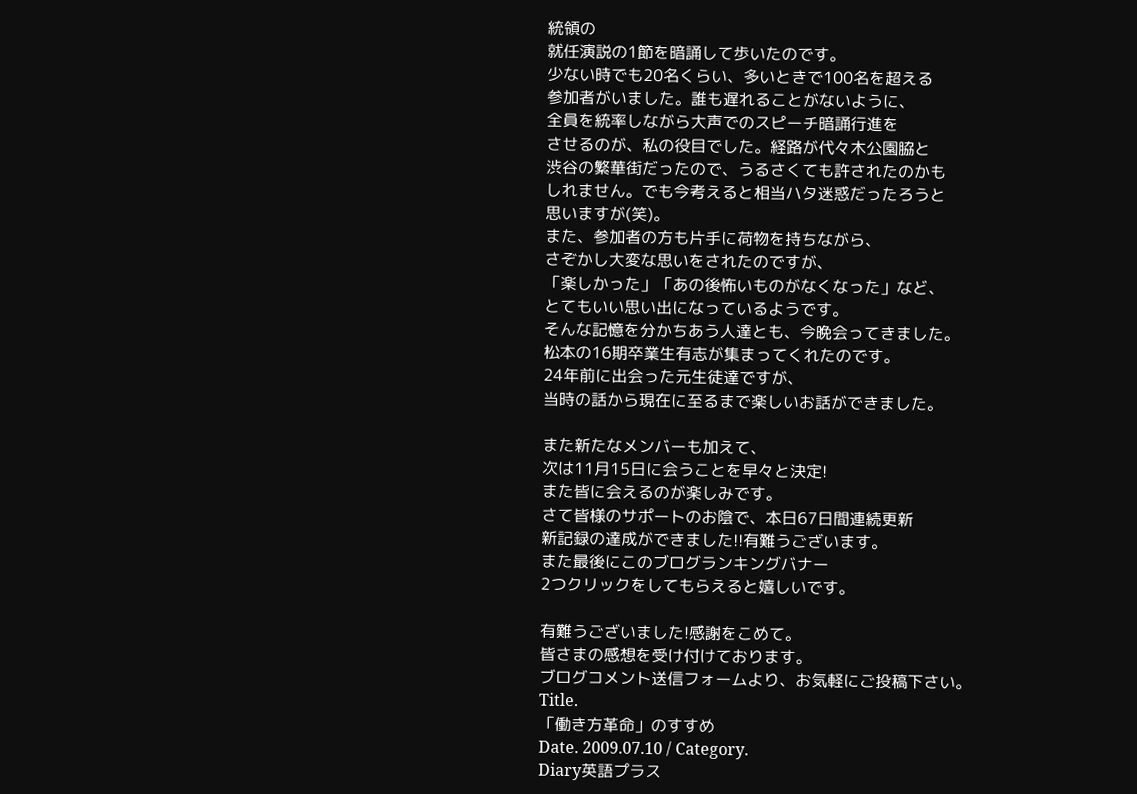統領の
就任演説の1節を暗誦して歩いたのです。
少ない時でも20名くらい、多いときで100名を超える
参加者がいました。誰も遅れることがないように、
全員を統率しながら大声でのスピーチ暗誦行進を
させるのが、私の役目でした。経路が代々木公園脇と
渋谷の繁華街だったので、うるさくても許されたのかも
しれません。でも今考えると相当ハタ迷惑だったろうと
思いますが(笑)。
また、参加者の方も片手に荷物を持ちながら、
さぞかし大変な思いをされたのですが、
「楽しかった」「あの後怖いものがなくなった」など、
とてもいい思い出になっているようです。
そんな記憶を分かちあう人達とも、今晩会ってきました。
松本の16期卒業生有志が集まってくれたのです。
24年前に出会った元生徒達ですが、
当時の話から現在に至るまで楽しいお話ができました。

また新たなメンバーも加えて、
次は11月15日に会うことを早々と決定!
また皆に会えるのが楽しみです。
さて皆様のサポートのお陰で、本日67日間連続更新
新記録の達成ができました!!有難うございます。
また最後にこのブログランキングバナー
2つクリックをしてもらえると嬉しいです。

有難うございました!感謝をこめて。
皆さまの感想を受け付けております。
ブログコメント送信フォームより、お気軽にご投稿下さい。
Title.
「働き方革命」のすすめ
Date. 2009.07.10 / Category.
Diary英語プラス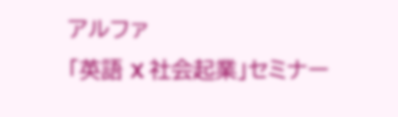アルファ
「英語 X 社会起業」セミナー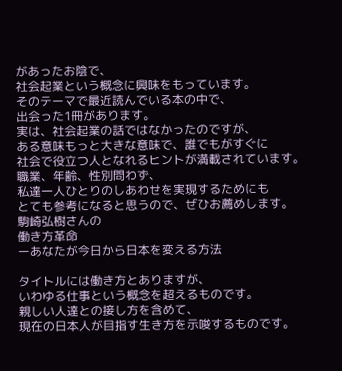があったお陰で、
社会起業という概念に興味をもっています。
そのテーマで最近読んでいる本の中で、
出会った1冊があります。
実は、社会起業の話ではなかったのですが、
ある意味もっと大きな意味で、誰でもがすぐに
社会で役立つ人となれるヒントが満載されています。
職業、年齢、性別問わず、
私達一人ひとりのしあわせを実現するためにも
とても参考になると思うので、ぜひお薦めします。
駒崎弘樹さんの
働き方革命
ーあなたが今日から日本を変える方法

タイトルには働き方とありますが、
いわゆる仕事という概念を超えるものです。
親しい人達との接し方を含めて、
現在の日本人が目指す生き方を示唆するものです。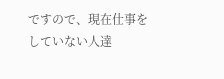ですので、現在仕事をしていない人達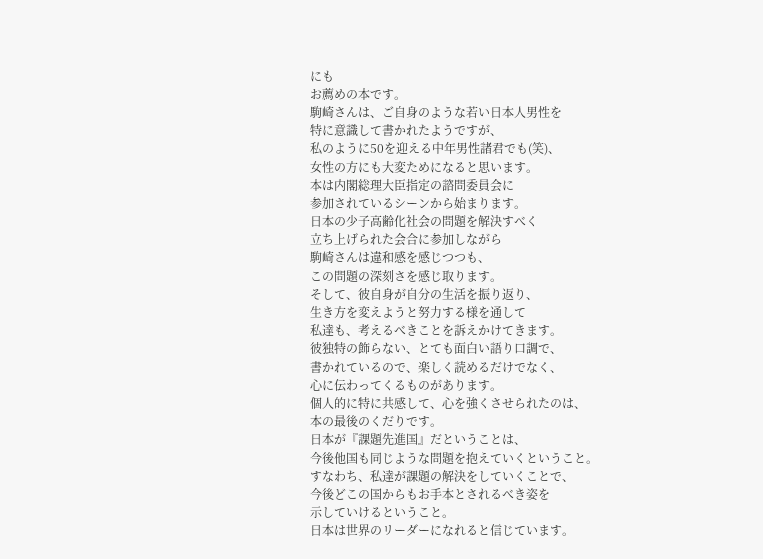にも
お薦めの本です。
駒崎さんは、ご自身のような若い日本人男性を
特に意識して書かれたようですが、
私のように50を迎える中年男性諸君でも(笑)、
女性の方にも大変ためになると思います。
本は内閣総理大臣指定の諮問委員会に
参加されているシーンから始まります。
日本の少子高齢化社会の問題を解決すべく
立ち上げられた会合に参加しながら
駒崎さんは違和感を感じつつも、
この問題の深刻さを感じ取ります。
そして、彼自身が自分の生活を振り返り、
生き方を変えようと努力する様を通して
私達も、考えるべきことを訴えかけてきます。
彼独特の飾らない、とても面白い語り口調で、
書かれているので、楽しく読めるだけでなく、
心に伝わってくるものがあります。
個人的に特に共感して、心を強くさせられたのは、
本の最後のくだりです。
日本が『課題先進国』だということは、
今後他国も同じような問題を抱えていくということ。
すなわち、私達が課題の解決をしていくことで、
今後どこの国からもお手本とされるべき姿を
示していけるということ。
日本は世界のリーダーになれると信じています。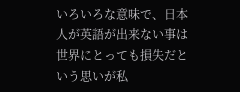いろいろな意味で、日本人が英語が出来ない事は
世界にとっても損失だという思いが私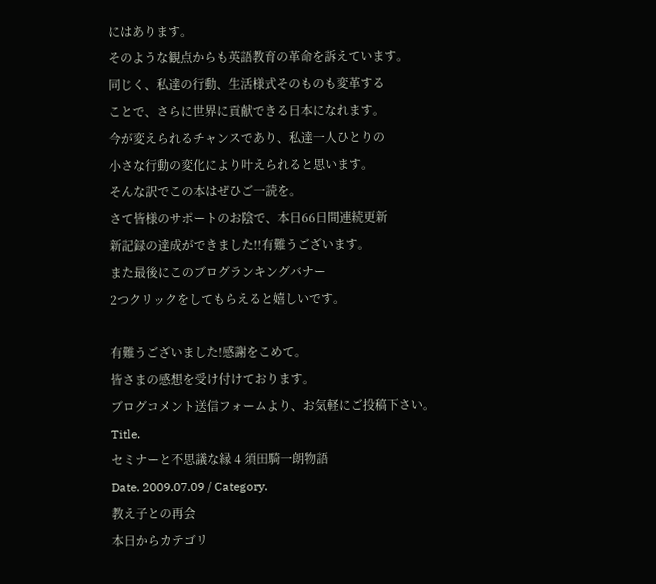にはあります。
そのような観点からも英語教育の革命を訴えています。
同じく、私達の行動、生活様式そのものも変革する
ことで、さらに世界に貢献できる日本になれます。
今が変えられるチャンスであり、私達一人ひとりの
小さな行動の変化により叶えられると思います。
そんな訳でこの本はぜひご一読を。
さて皆様のサポートのお陰で、本日66日間連続更新
新記録の達成ができました!!有難うございます。
また最後にこのブログランキングバナー
2つクリックをしてもらえると嬉しいです。

有難うございました!感謝をこめて。
皆さまの感想を受け付けております。
ブログコメント送信フォームより、お気軽にご投稿下さい。
Title.
セミナーと不思議な縁 4 須田騎一朗物語
Date. 2009.07.09 / Category.
教え子との再会
本日からカテゴリ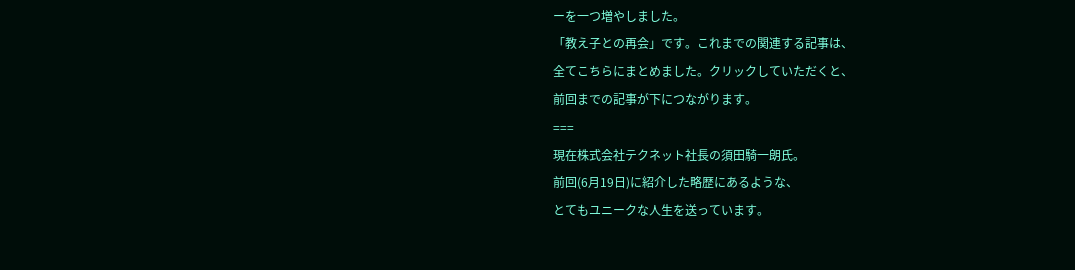ーを一つ増やしました。
「教え子との再会」です。これまでの関連する記事は、
全てこちらにまとめました。クリックしていただくと、
前回までの記事が下につながります。
===
現在株式会社テクネット社長の須田騎一朗氏。
前回(6月19日)に紹介した略歴にあるような、
とてもユニークな人生を送っています。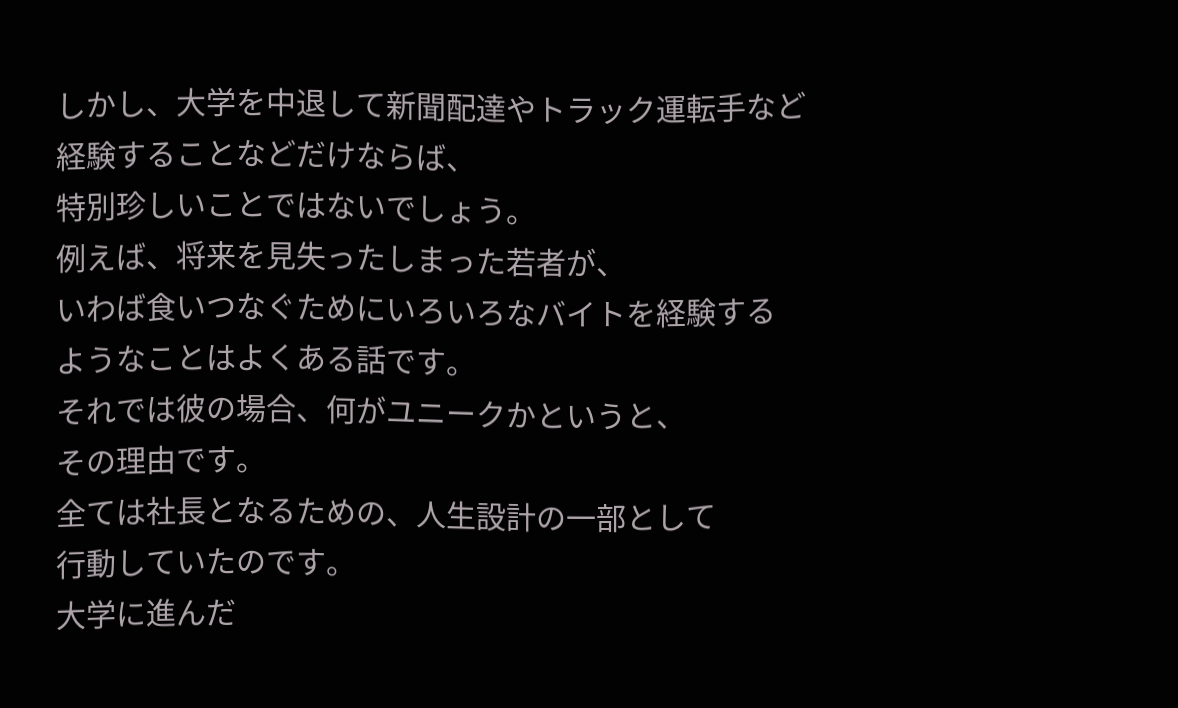しかし、大学を中退して新聞配達やトラック運転手など
経験することなどだけならば、
特別珍しいことではないでしょう。
例えば、将来を見失ったしまった若者が、
いわば食いつなぐためにいろいろなバイトを経験する
ようなことはよくある話です。
それでは彼の場合、何がユニークかというと、
その理由です。
全ては社長となるための、人生設計の一部として
行動していたのです。
大学に進んだ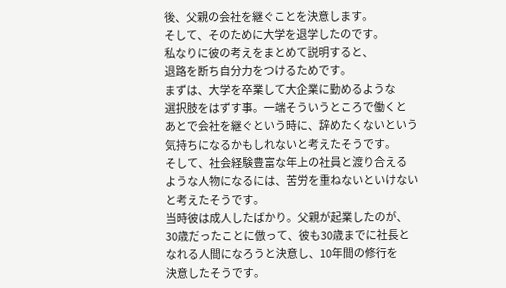後、父親の会社を継ぐことを決意します。
そして、そのために大学を退学したのです。
私なりに彼の考えをまとめて説明すると、
退路を断ち自分力をつけるためです。
まずは、大学を卒業して大企業に勤めるような
選択肢をはずす事。一端そういうところで働くと
あとで会社を継ぐという時に、辞めたくないという
気持ちになるかもしれないと考えたそうです。
そして、社会経験豊富な年上の社員と渡り合える
ような人物になるには、苦労を重ねないといけない
と考えたそうです。
当時彼は成人したばかり。父親が起業したのが、
30歳だったことに倣って、彼も30歳までに社長と
なれる人間になろうと決意し、10年間の修行を
決意したそうです。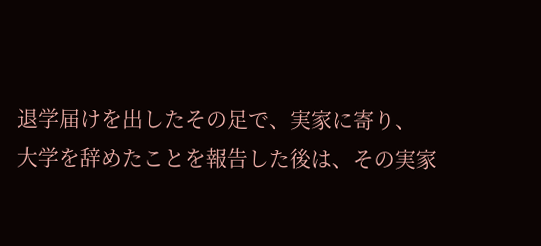退学届けを出したその足で、実家に寄り、
大学を辞めたことを報告した後は、その実家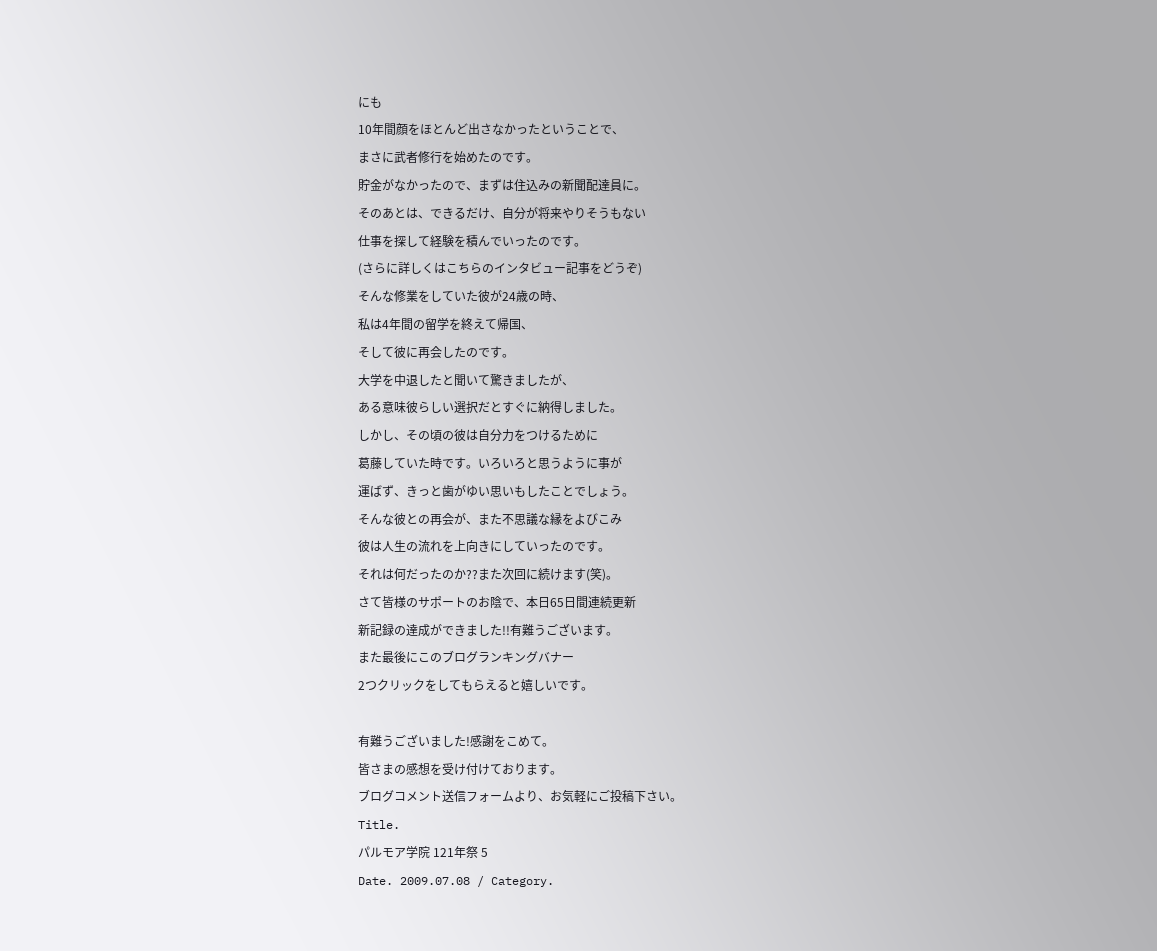にも
10年間顔をほとんど出さなかったということで、
まさに武者修行を始めたのです。
貯金がなかったので、まずは住込みの新聞配達員に。
そのあとは、できるだけ、自分が将来やりそうもない
仕事を探して経験を積んでいったのです。
(さらに詳しくはこちらのインタビュー記事をどうぞ)
そんな修業をしていた彼が24歳の時、
私は4年間の留学を終えて帰国、
そして彼に再会したのです。
大学を中退したと聞いて驚きましたが、
ある意味彼らしい選択だとすぐに納得しました。
しかし、その頃の彼は自分力をつけるために
葛藤していた時です。いろいろと思うように事が
運ばず、きっと歯がゆい思いもしたことでしょう。
そんな彼との再会が、また不思議な縁をよびこみ
彼は人生の流れを上向きにしていったのです。
それは何だったのか??また次回に続けます(笑)。
さて皆様のサポートのお陰で、本日65日間連続更新
新記録の達成ができました!!有難うございます。
また最後にこのブログランキングバナー
2つクリックをしてもらえると嬉しいです。

有難うございました!感謝をこめて。
皆さまの感想を受け付けております。
ブログコメント送信フォームより、お気軽にご投稿下さい。
Title.
パルモア学院 121年祭 5
Date. 2009.07.08 / Category.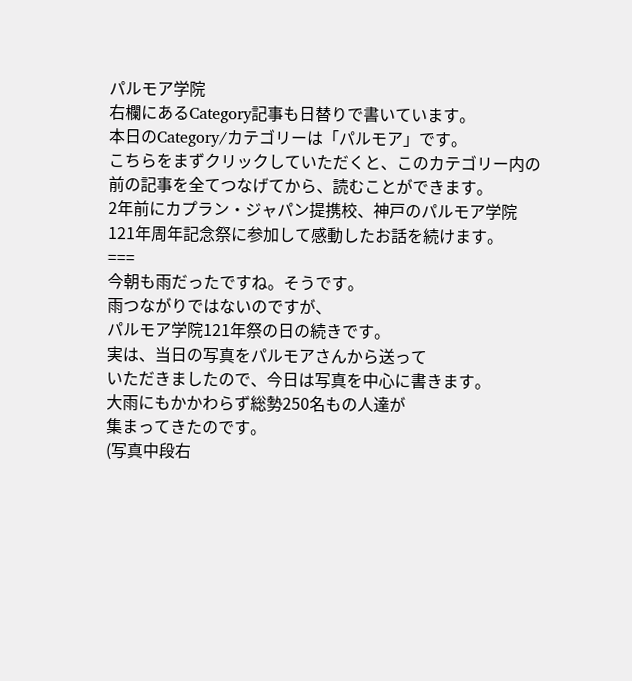パルモア学院
右欄にあるCategory記事も日替りで書いています。
本日のCategory/カテゴリーは「パルモア」です。
こちらをまずクリックしていただくと、このカテゴリー内の
前の記事を全てつなげてから、読むことができます。
2年前にカプラン・ジャパン提携校、神戸のパルモア学院
121年周年記念祭に参加して感動したお話を続けます。
===
今朝も雨だったですね。そうです。
雨つながりではないのですが、
パルモア学院121年祭の日の続きです。
実は、当日の写真をパルモアさんから送って
いただきましたので、今日は写真を中心に書きます。
大雨にもかかわらず総勢250名もの人達が
集まってきたのです。
(写真中段右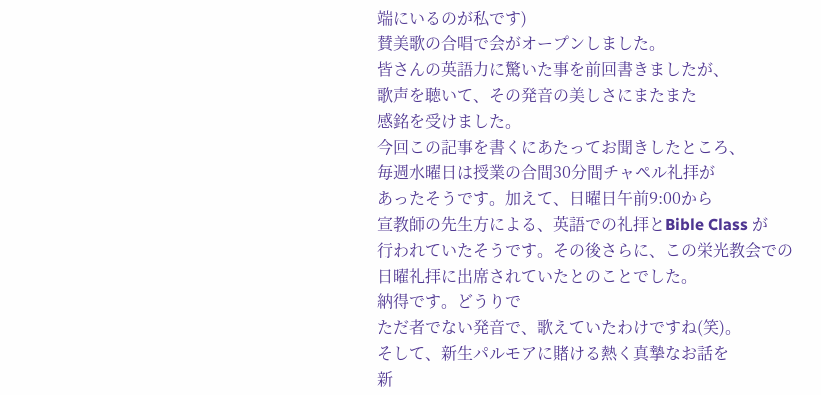端にいるのが私です)
賛美歌の合唱で会がオープンしました。
皆さんの英語力に驚いた事を前回書きましたが、
歌声を聴いて、その発音の美しさにまたまた
感銘を受けました。
今回この記事を書くにあたってお聞きしたところ、
毎週水曜日は授業の合間30分間チャペル礼拝が
あったそうです。加えて、日曜日午前9:00から
宣教師の先生方による、英語での礼拝とBible Class が
行われていたそうです。その後さらに、この栄光教会での
日曜礼拝に出席されていたとのことでした。
納得です。どうりで
ただ者でない発音で、歌えていたわけですね(笑)。
そして、新生パルモアに賭ける熱く真摯なお話を
新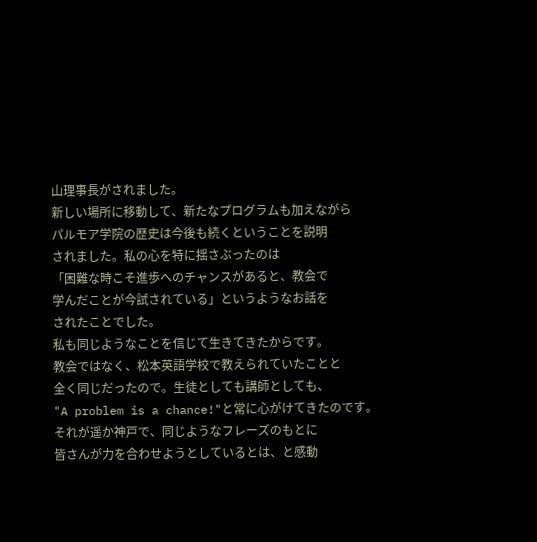山理事長がされました。
新しい場所に移動して、新たなプログラムも加えながら
パルモア学院の歴史は今後も続くということを説明
されました。私の心を特に揺さぶったのは
「困難な時こそ進歩へのチャンスがあると、教会で
学んだことが今試されている」というようなお話を
されたことでした。
私も同じようなことを信じて生きてきたからです。
教会ではなく、松本英語学校で教えられていたことと
全く同じだったので。生徒としても講師としても、
"A problem is a chance!"と常に心がけてきたのです。
それが遥か神戸で、同じようなフレーズのもとに
皆さんが力を合わせようとしているとは、と感動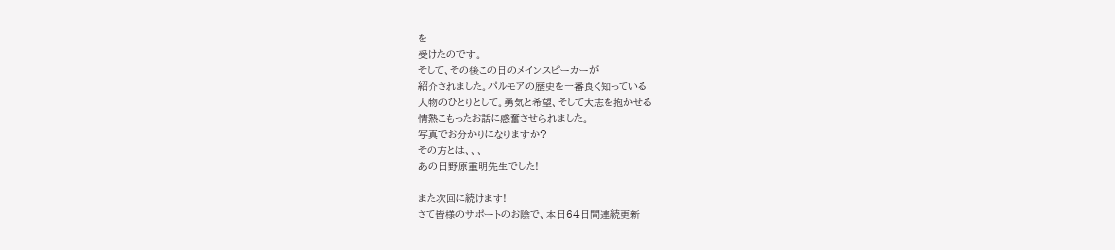を
受けたのです。
そして、その後この日のメインスピーカーが
紹介されました。パルモアの歴史を一番良く知っている
人物のひとりとして。勇気と希望、そして大志を抱かせる
情熱こもったお話に感奮させられました。
写真でお分かりになりますか?
その方とは、、、
あの日野原重明先生でした!

また次回に続けます!
さて皆様のサポートのお陰で、本日64日間連続更新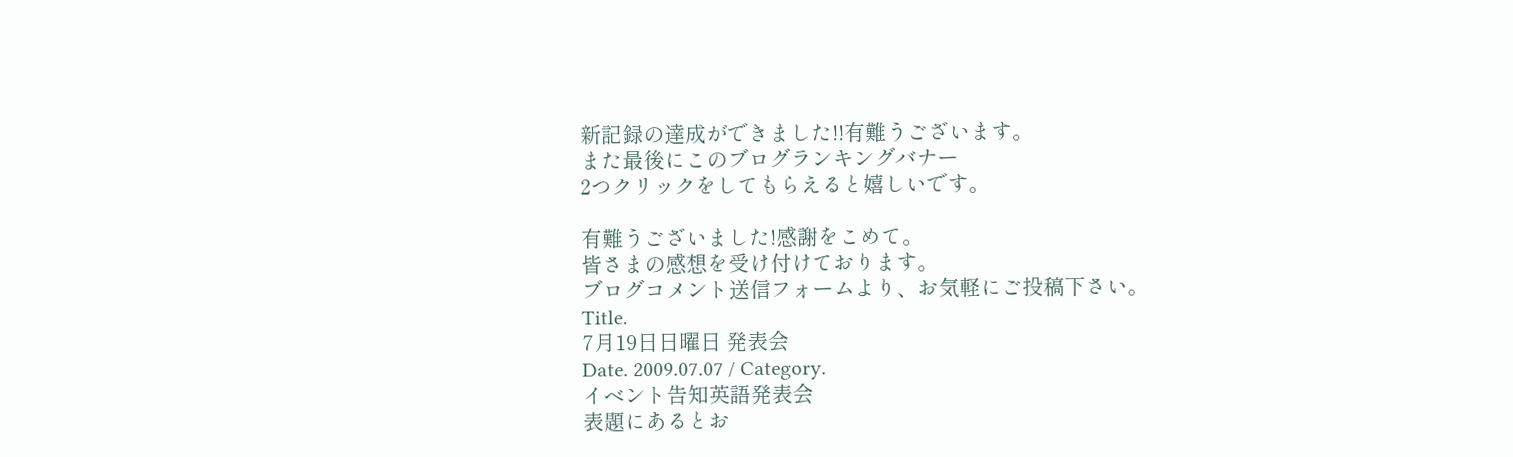新記録の達成ができました!!有難うございます。
また最後にこのブログランキングバナー
2つクリックをしてもらえると嬉しいです。

有難うございました!感謝をこめて。
皆さまの感想を受け付けております。
ブログコメント送信フォームより、お気軽にご投稿下さい。
Title.
7月19日日曜日 発表会
Date. 2009.07.07 / Category.
イベント告知英語発表会
表題にあるとお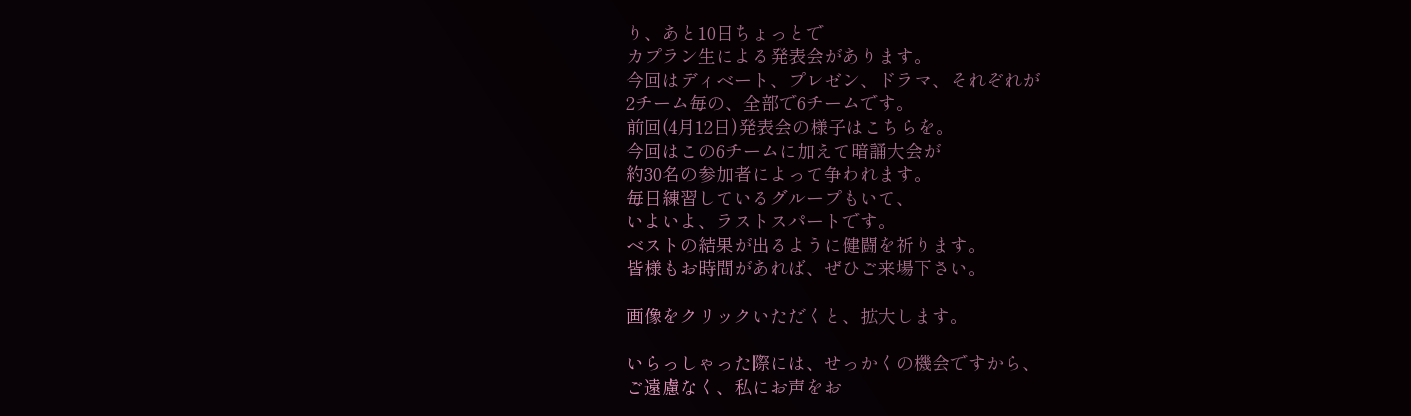り、あと10日ちょっとで
カプラン生による発表会があります。
今回はディベート、プレゼン、ドラマ、それぞれが
2チーム毎の、全部で6チームです。
前回(4月12日)発表会の様子はこちらを。
今回はこの6チームに加えて暗誦大会が
約30名の参加者によって争われます。
毎日練習しているグループもいて、
いよいよ、ラストスパートです。
ベストの結果が出るように健闘を祈ります。
皆様もお時間があれば、ぜひご来場下さい。

画像をクリックいただくと、拡大します。

いらっしゃった際には、せっかくの機会ですから、
ご遠慮なく、私にお声をお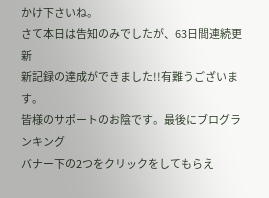かけ下さいね。
さて本日は告知のみでしたが、63日間連続更新
新記録の達成ができました!!有難うございます。
皆様のサポートのお陰です。最後にブログランキング
バナー下の2つをクリックをしてもらえ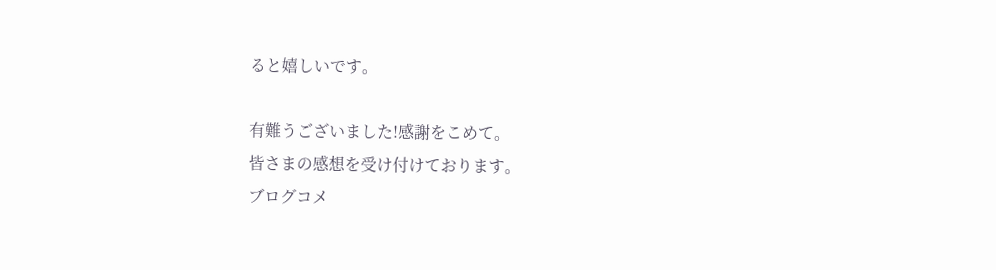ると嬉しいです。

有難うございました!感謝をこめて。
皆さまの感想を受け付けております。
ブログコメ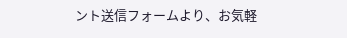ント送信フォームより、お気軽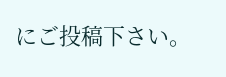にご投稿下さい。